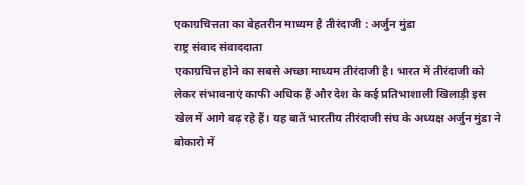एकाग्रचित्तता का बेहतरीन माध्यम है तीरंदाजी : अर्जुन मुंडा
राष्ट्र संवाद संवाददाता
एकाग्रचित्त होने का सबसे अच्छा माध्यम तीरंदाजी है। भारत में तीरंदाजी को लेकर संभावनाएं काफी अधिक हैं और देश के कई प्रतिभाशाली खिलाड़ी इस खेल में आगे बढ़ रहे हैं। यह बातें भारतीय तीरंदाजी संघ के अध्यक्ष अर्जुन मुंडा ने बोकारो में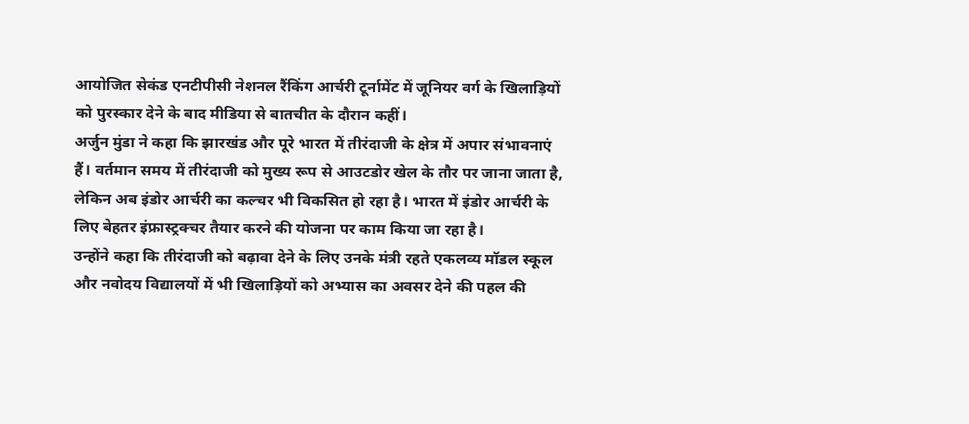आयोजित सेकंड एनटीपीसी नेशनल रैंकिंग आर्चरी टूर्नामेंट में जूनियर वर्ग के खिलाड़ियों को पुरस्कार देने के बाद मीडिया से बातचीत के दौरान कहीं।
अर्जुन मुंडा ने कहा कि झारखंड और पूरे भारत में तीरंदाजी के क्षेत्र में अपार संभावनाएं हैं। वर्तमान समय में तीरंदाजी को मुख्य रूप से आउटडोर खेल के तौर पर जाना जाता है, लेकिन अब इंडोर आर्चरी का कल्चर भी विकसित हो रहा है। भारत में इंडोर आर्चरी के लिए बेहतर इंफ्रास्ट्रक्चर तैयार करने की योजना पर काम किया जा रहा है।
उन्होंने कहा कि तीरंदाजी को बढ़ावा देने के लिए उनके मंत्री रहते एकलव्य मॉडल स्कूल और नवोदय विद्यालयों में भी खिलाड़ियों को अभ्यास का अवसर देने की पहल की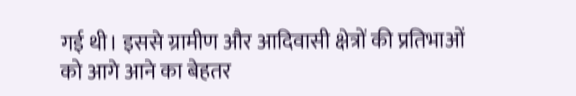गई थी। इससे ग्रामीण और आदिवासी क्षेत्रों की प्रतिभाओं को आगे आने का बेहतर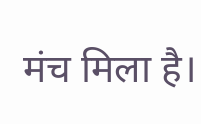मंच मिला है।